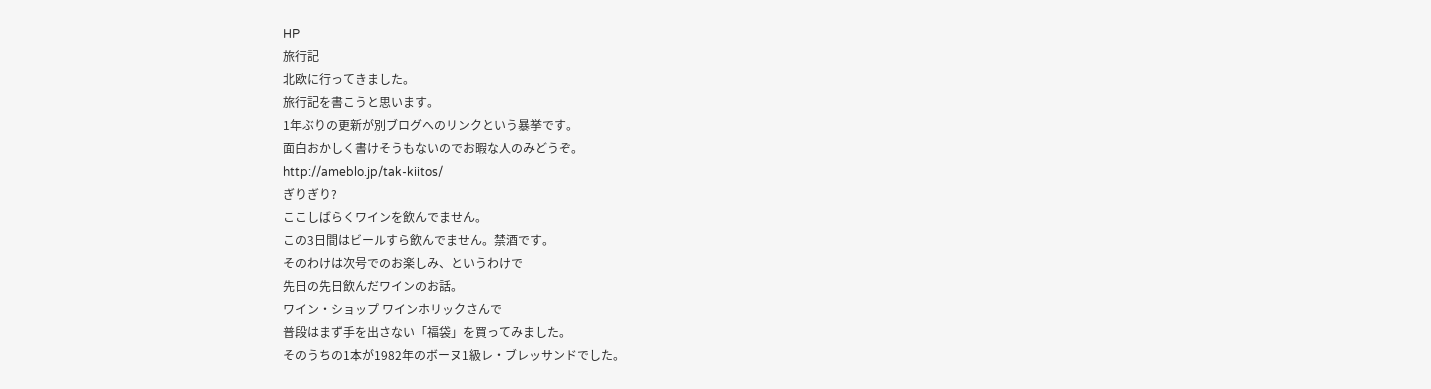HP
旅行記
北欧に行ってきました。
旅行記を書こうと思います。
1年ぶりの更新が別ブログへのリンクという暴挙です。
面白おかしく書けそうもないのでお暇な人のみどうぞ。
http://ameblo.jp/tak-kiitos/
ぎりぎり?
ここしばらくワインを飲んでません。
この3日間はビールすら飲んでません。禁酒です。
そのわけは次号でのお楽しみ、というわけで
先日の先日飲んだワインのお話。
ワイン・ショップ ワインホリックさんで
普段はまず手を出さない「福袋」を買ってみました。
そのうちの1本が1982年のボーヌ1級レ・ブレッサンドでした。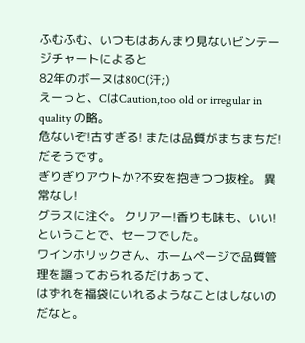ふむふむ、いつもはあんまり見ないビンテージチャートによると
82年のボーヌは80C(汗;)
えーっと、CはCaution,too old or irregular in quality の略。
危ないぞ!古すぎる! または品質がまちまちだ! だそうです。
ぎりぎりアウトか?不安を抱きつつ抜栓。 異常なし!
グラスに注ぐ。 クリアー!香りも味も、いい!
ということで、セーフでした。
ワインホリックさん、ホームページで品質管理を謳っておられるだけあって、
はずれを福袋にいれるようなことはしないのだなと。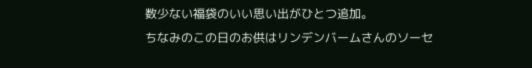数少ない福袋のいい思い出がひとつ追加。
ちなみのこの日のお供はリンデンバームさんのソーセ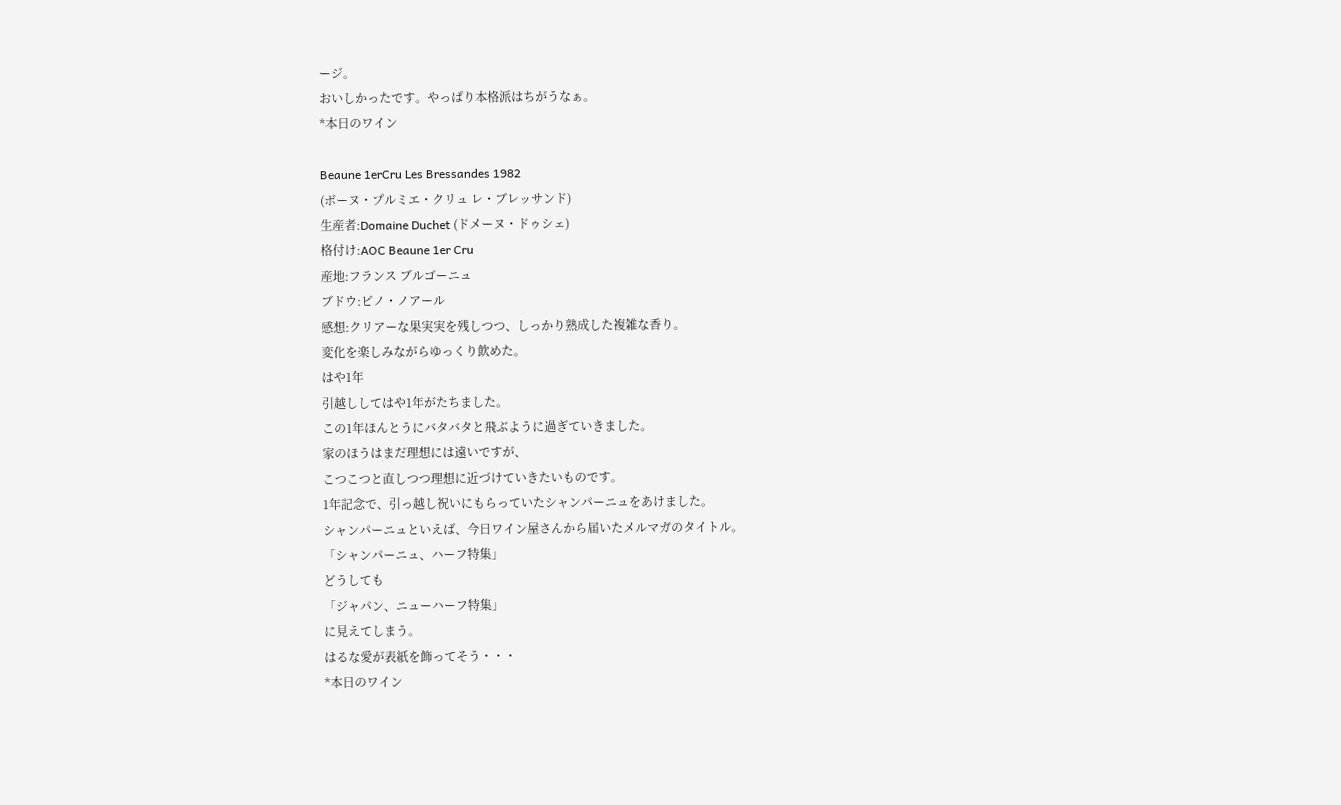ージ。
おいしかったです。やっぱり本格派はちがうなぁ。
*本日のワイン

Beaune 1erCru Les Bressandes 1982
(ボーヌ・プルミエ・クリュ レ・ブレッサンド)
生産者:Domaine Duchet (ドメーヌ・ドゥシェ)
格付け:AOC Beaune 1er Cru
産地:フランス ブルゴーニュ
ブドウ:ピノ・ノアール
感想:クリアーな果実実を残しつつ、しっかり熟成した複雑な香り。
変化を楽しみながらゆっくり飲めた。
はや1年
引越ししてはや1年がたちました。
この1年ほんとうにバタバタと飛ぶように過ぎていきました。
家のほうはまだ理想には遠いですが、
こつこつと直しつつ理想に近づけていきたいものです。
1年記念で、引っ越し祝いにもらっていたシャンパーニュをあけました。
シャンパーニュといえば、今日ワイン屋さんから届いたメルマガのタイトル。
「シャンパーニュ、ハーフ特集」
どうしても
「ジャパン、ニューハーフ特集」
に見えてしまう。
はるな愛が表紙を飾ってそう・・・
*本日のワイン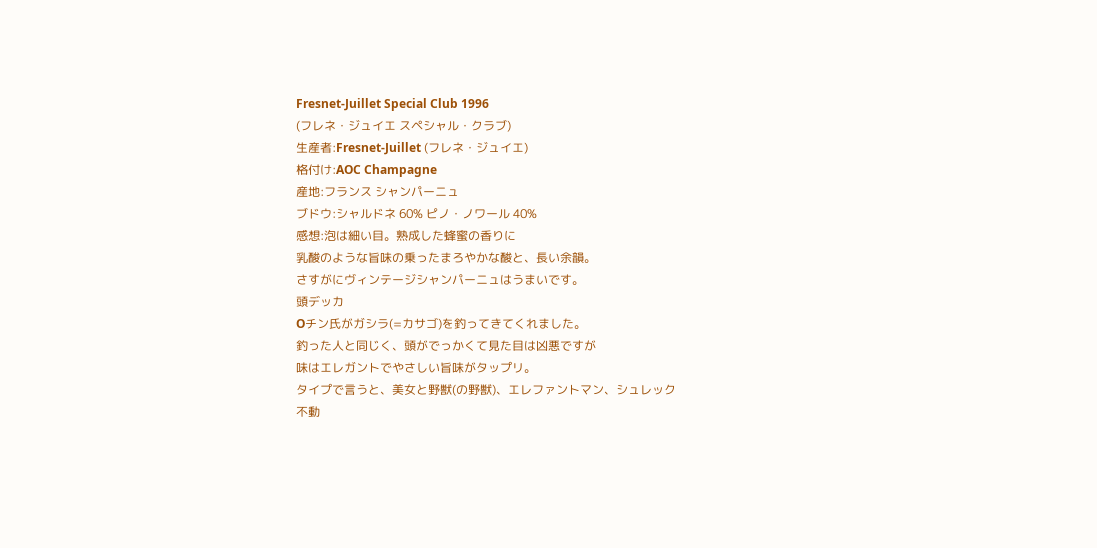Fresnet-Juillet Special Club 1996
(フレネ・ジュイエ スペシャル・クラブ)
生産者:Fresnet-Juillet (フレネ・ジュイエ)
格付け:AOC Champagne
産地:フランス シャンパーニュ
ブドウ:シャルドネ 60% ピノ・ノワール 40%
感想:泡は細い目。熟成した蜂蜜の香りに
乳酸のような旨味の乗ったまろやかな酸と、長い余韻。
さすがにヴィンテージシャンパーニュはうまいです。
頭デッカ
Oチン氏がガシラ(=カサゴ)を釣ってきてくれました。
釣った人と同じく、頭がでっかくて見た目は凶悪ですが
味はエレガントでやさしい旨味がタップリ。
タイプで言うと、美女と野獣(の野獣)、エレファントマン、シュレック
不動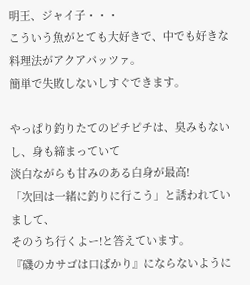明王、ジャイ子・・・
こういう魚がとても大好きで、中でも好きな料理法がアクアパッツァ。
簡単で失敗しないしすぐできます。

やっぱり釣りたてのピチピチは、臭みもないし、身も締まっていて
淡白ながらも甘みのある白身が最高!
「次回は一緒に釣りに行こう」と誘われていまして、
そのうち行くよー!と答えています。
『磯のカサゴは口ばかり』にならないように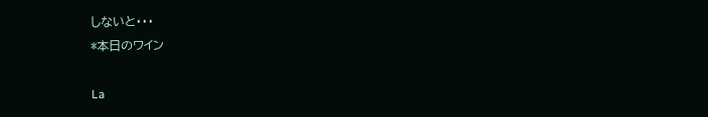しないと・・・
*本日のワイン

La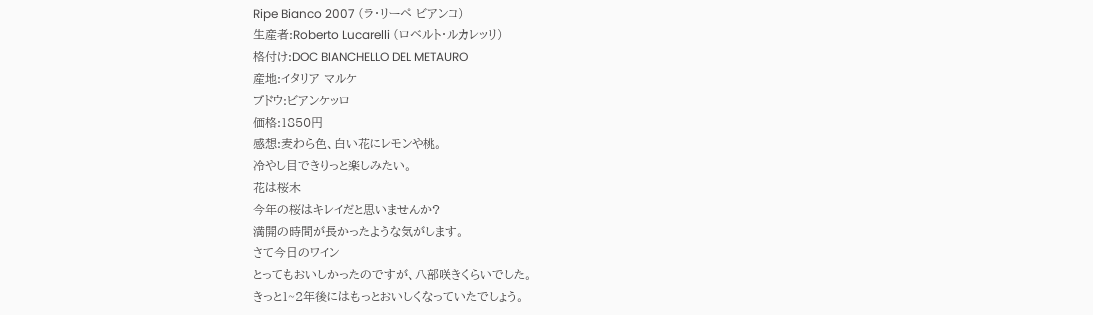Ripe Bianco 2007 (ラ・リーペ ビアンコ)
生産者:Roberto Lucarelli (ロベルト・ルカレッリ)
格付け:DOC BIANCHELLO DEL METAURO
産地:イタリア マルケ
ブドウ:ビアンケッロ
価格:1850円
感想:麦わら色、白い花にレモンや桃。
冷やし目できりっと楽しみたい。
花は桜木
今年の桜はキレイだと思いませんか?
満開の時間が長かったような気がします。
さて今日のワイン
とってもおいしかったのですが、八部咲きくらいでした。
きっと1~2年後にはもっとおいしくなっていたでしょう。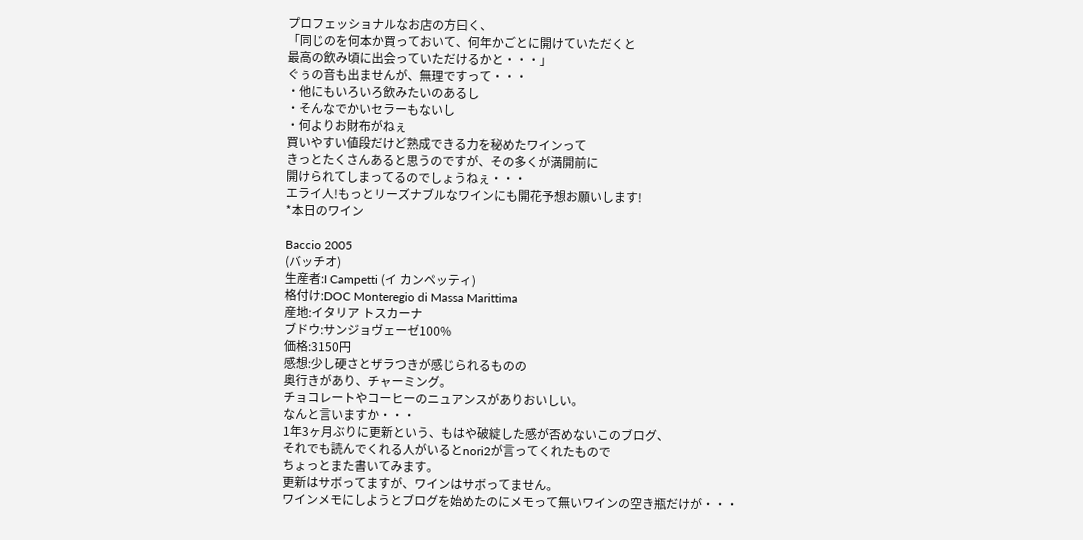プロフェッショナルなお店の方曰く、
「同じのを何本か買っておいて、何年かごとに開けていただくと
最高の飲み頃に出会っていただけるかと・・・」
ぐぅの音も出ませんが、無理ですって・・・
・他にもいろいろ飲みたいのあるし
・そんなでかいセラーもないし
・何よりお財布がねぇ
買いやすい値段だけど熟成できる力を秘めたワインって
きっとたくさんあると思うのですが、その多くが満開前に
開けられてしまってるのでしょうねぇ・・・
エライ人!もっとリーズナブルなワインにも開花予想お願いします!
*本日のワイン

Baccio 2005
(バッチオ)
生産者:I Campetti (イ カンペッティ)
格付け:DOC Monteregio di Massa Marittima
産地:イタリア トスカーナ
ブドウ:サンジョヴェーゼ100%
価格:3150円
感想:少し硬さとザラつきが感じられるものの
奥行きがあり、チャーミング。
チョコレートやコーヒーのニュアンスがありおいしい。
なんと言いますか・・・
1年3ヶ月ぶりに更新という、もはや破綻した感が否めないこのブログ、
それでも読んでくれる人がいるとnori2が言ってくれたもので
ちょっとまた書いてみます。
更新はサボってますが、ワインはサボってません。
ワインメモにしようとブログを始めたのにメモって無いワインの空き瓶だけが・・・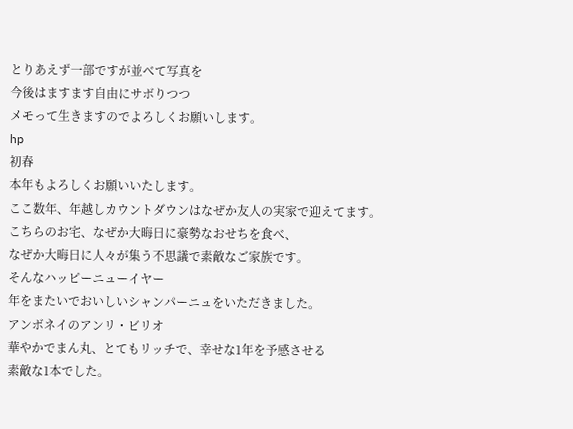とりあえず一部ですが並べて写真を
今後はますます自由にサボりつつ
メモって生きますのでよろしくお願いします。
hp
初春
本年もよろしくお願いいたします。
ここ数年、年越しカウントダウンはなぜか友人の実家で迎えてます。
こちらのお宅、なぜか大晦日に豪勢なおせちを食べ、
なぜか大晦日に人々が集う不思議で素敵なご家族です。
そんなハッピーニューイヤー
年をまたいでおいしいシャンパーニュをいただきました。
アンボネイのアンリ・ビリオ
華やかでまん丸、とてもリッチで、幸せな1年を予感させる
素敵な1本でした。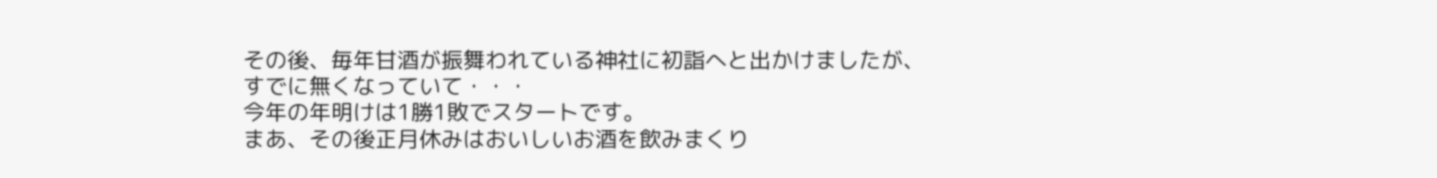その後、毎年甘酒が振舞われている神社に初詣へと出かけましたが、
すでに無くなっていて・・・
今年の年明けは1勝1敗でスタートです。
まあ、その後正月休みはおいしいお酒を飲みまくり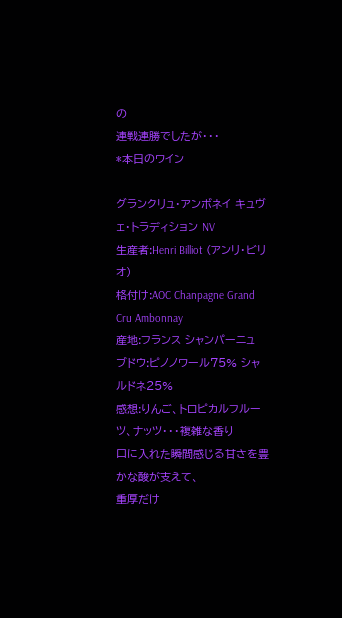の
連戦連勝でしたが・・・
*本日のワイン

グランクリュ・アンボネイ キュヴェ・トラディション NV
生産者:Henri Billiot (アンリ・ビリオ)
格付け:AOC Chanpagne Grand Cru Ambonnay
産地:フランス シャンパーニュ
ブドウ:ピノノワール75% シャルドネ25%
感想:りんご、トロピカルフルーツ、ナッツ・・・複雑な香り
口に入れた瞬間感じる甘さを豊かな酸が支えて、
重厚だけ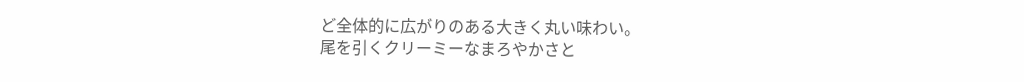ど全体的に広がりのある大きく丸い味わい。
尾を引くクリーミーなまろやかさと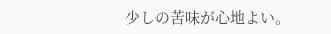少しの苦味が心地よい。